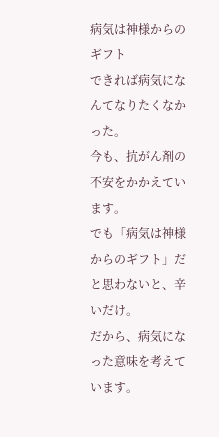病気は神様からのギフト
できれば病気になんてなりたくなかった。
今も、抗がん剤の不安をかかえています。
でも「病気は神様からのギフト」だと思わないと、辛いだけ。
だから、病気になった意味を考えています。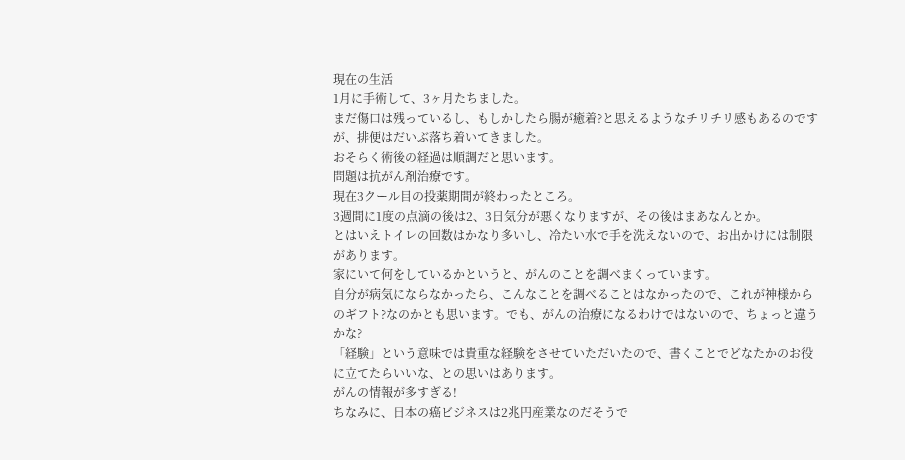現在の生活
1月に手術して、3ヶ月たちました。
まだ傷口は残っているし、もしかしたら腸が癒着?と思えるようなチリチリ感もあるのですが、排便はだいぶ落ち着いてきました。
おそらく術後の経過は順調だと思います。
問題は抗がん剤治療です。
現在3クール目の投薬期間が終わったところ。
3週間に1度の点滴の後は2、3日気分が悪くなりますが、その後はまあなんとか。
とはいえトイレの回数はかなり多いし、冷たい水で手を洗えないので、お出かけには制限があります。
家にいて何をしているかというと、がんのことを調べまくっています。
自分が病気にならなかったら、こんなことを調べることはなかったので、これが神様からのギフト?なのかとも思います。でも、がんの治療になるわけではないので、ちょっと違うかな?
「経験」という意味では貴重な経験をさせていただいたので、書くことでどなたかのお役に立てたらいいな、との思いはあります。
がんの情報が多すぎる!
ちなみに、日本の癌ビジネスは2兆円産業なのだそうで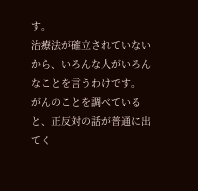す。
治療法が確立されていないから、いろんな人がいろんなことを言うわけです。
がんのことを調べていると、正反対の話が普通に出てく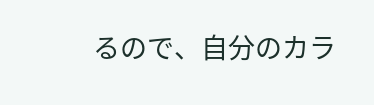るので、自分のカラ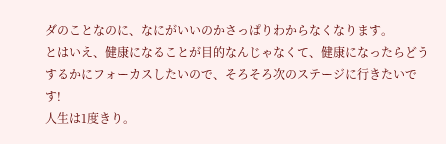ダのことなのに、なにがいいのかさっぱりわからなくなります。
とはいえ、健康になることが目的なんじゃなくて、健康になったらどうするかにフォーカスしたいので、そろそろ次のステージに行きたいです!
人生は1度きり。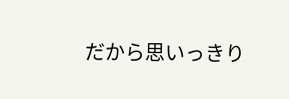だから思いっきり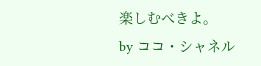楽しむべきよ。
by ココ・シャネル